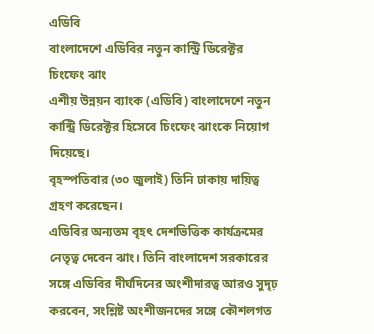এডিবি
বাংলাদেশে এডিবির নতুন কান্ট্রি ডিরেক্টর চিংফেং ঝাং
এশীয় উন্নয়ন ব্যাংক (এডিবি) বাংলাদেশে নতুন কান্ট্রি ডিরেক্টর হিসেবে চিংফেং ঝাংকে নিয়োগ দিয়েছে।
বৃহস্পতিবার (৩০ জুলাই) তিনি ঢাকায় দায়িত্ব গ্রহণ করেছেন।
এডিবির অন্যতম বৃহৎ দেশভিত্তিক কার্যক্রমের নেতৃত্ব দেবেন ঝাং। তিনি বাংলাদেশ সরকারের সঙ্গে এডিবির দীর্ঘদিনের অংশীদারত্ব আরও সুদৃঢ় করবেন, সংশ্লিষ্ট অংশীজনদের সঙ্গে কৌশলগত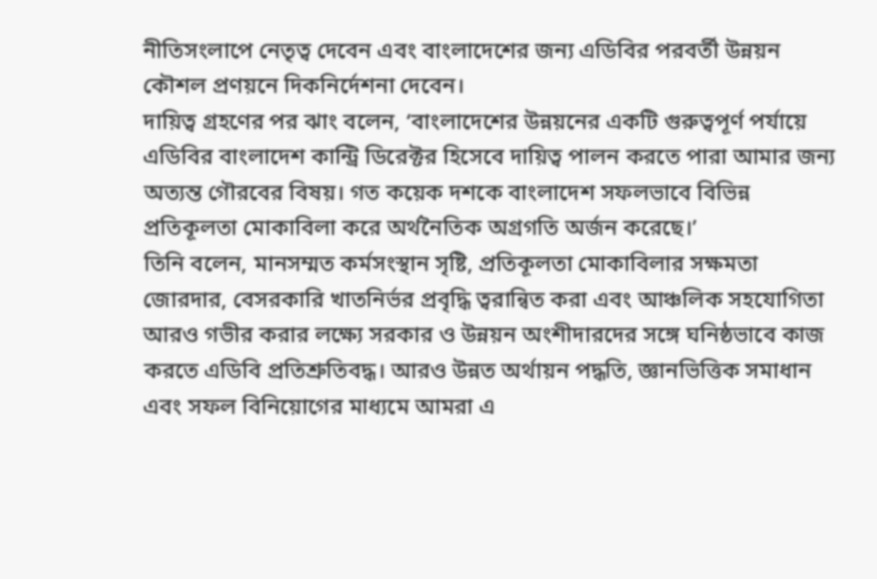নীতিসংলাপে নেতৃত্ব দেবেন এবং বাংলাদেশের জন্য এডিবির পরবর্তী উন্নয়ন কৌশল প্রণয়নে দিকনির্দেশনা দেবেন।
দায়িত্ব গ্রহণের পর ঝাং বলেন, ‘বাংলাদেশের উন্নয়নের একটি গুরুত্বপূর্ণ পর্যায়ে এডিবির বাংলাদেশ কান্ট্রি ডিরেক্টর হিসেবে দায়িত্ব পালন করতে পারা আমার জন্য অত্যন্ত গৌরবের বিষয়। গত কয়েক দশকে বাংলাদেশ সফলভাবে বিভিন্ন প্রতিকূলতা মোকাবিলা করে অর্থনৈতিক অগ্রগতি অর্জন করেছে।’
তিনি বলেন, মানসম্মত কর্মসংস্থান সৃষ্টি, প্রতিকূলতা মোকাবিলার সক্ষমতা জোরদার, বেসরকারি খাতনির্ভর প্রবৃদ্ধি ত্বরান্বিত করা এবং আঞ্চলিক সহযোগিতা আরও গভীর করার লক্ষ্যে সরকার ও উন্নয়ন অংশীদারদের সঙ্গে ঘনিষ্ঠভাবে কাজ করতে এডিবি প্রতিশ্রুতিবদ্ধ। আরও উন্নত অর্থায়ন পদ্ধতি, জ্ঞানভিত্তিক সমাধান এবং সফল বিনিয়োগের মাধ্যমে আমরা এ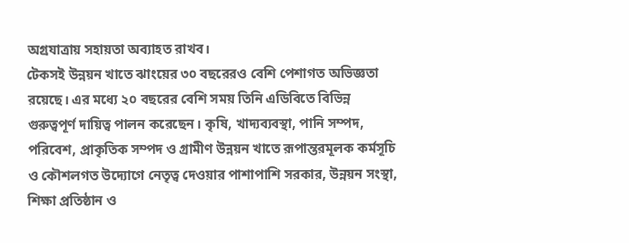অগ্রযাত্রায় সহায়তা অব্যাহত রাখব।
টেকসই উন্নয়ন খাতে ঝাংয়ের ৩০ বছরেরও বেশি পেশাগত অভিজ্ঞতা রয়েছে। এর মধ্যে ২০ বছরের বেশি সময় তিনি এডিবিতে বিভিন্ন গুরুত্বপূর্ণ দায়িত্ব পালন করেছেন। কৃষি, খাদ্যব্যবস্থা, পানি সম্পদ, পরিবেশ, প্রাকৃতিক সম্পদ ও গ্রামীণ উন্নয়ন খাতে রূপান্তরমূলক কর্মসূচি ও কৌশলগত উদ্যোগে নেতৃত্ব দেওয়ার পাশাপাশি সরকার, উন্নয়ন সংস্থা, শিক্ষা প্রতিষ্ঠান ও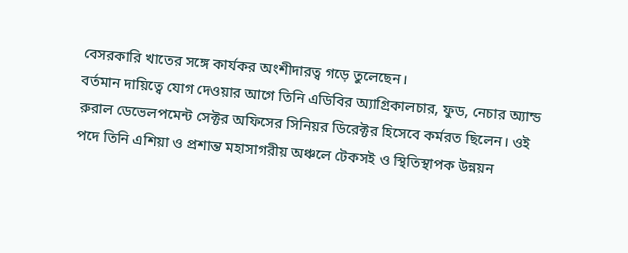বেসরকারি খাতের সঙ্গে কার্যকর অংশীদারত্ব গড়ে তুলেছেন।
বর্তমান দায়িত্বে যোগ দেওয়ার আগে তিনি এডিবির অ্যাগ্রিকালচার, ফুড, নেচার অ্যান্ড রুরাল ডেভেলপমেন্ট সেক্টর অফিসের সিনিয়র ডিরেক্টর হিসেবে কর্মরত ছিলেন। ওই পদে তিনি এশিয়া ও প্রশান্ত মহাসাগরীয় অঞ্চলে টেকসই ও স্থিতিস্থাপক উন্নয়ন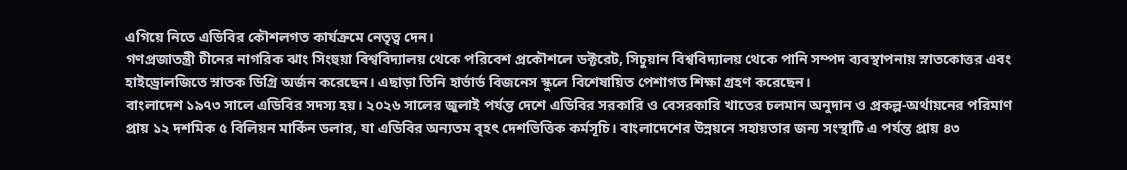এগিয়ে নিতে এডিবির কৌশলগত কার্যক্রমে নেতৃত্ব দেন।
গণপ্রজাতন্ত্রী চীনের নাগরিক ঝাং সিংহুয়া বিশ্ববিদ্যালয় থেকে পরিবেশ প্রকৌশলে ডক্টরেট, সিচুয়ান বিশ্ববিদ্যালয় থেকে পানি সম্পদ ব্যবস্থাপনায় স্নাতকোত্তর এবং হাইড্রোলজিতে স্নাতক ডিগ্রি অর্জন করেছেন। এছাড়া তিনি হার্ভার্ড বিজনেস স্কুলে বিশেষায়িত পেশাগত শিক্ষা গ্রহণ করেছেন।
বাংলাদেশ ১৯৭৩ সালে এডিবির সদস্য হয়। ২০২৬ সালের জুলাই পর্যন্ত দেশে এডিবির সরকারি ও বেসরকারি খাতের চলমান অনুদান ও প্রকল্প-অর্থায়নের পরিমাণ প্রায় ১২ দশমিক ৫ বিলিয়ন মার্কিন ডলার, যা এডিবির অন্যতম বৃহৎ দেশভিত্তিক কর্মসূচি। বাংলাদেশের উন্নয়নে সহায়তার জন্য সংস্থাটি এ পর্যন্ত প্রায় ৪৩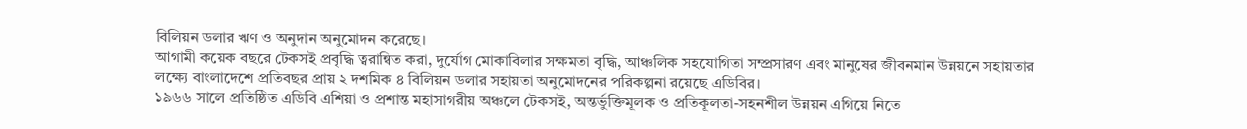বিলিয়ন ডলার ঋণ ও অনুদান অনুমোদন করেছে।
আগামী কয়েক বছরে টেকসই প্রবৃদ্ধি ত্বরান্বিত করা, দুর্যোগ মোকাবিলার সক্ষমতা বৃদ্ধি, আঞ্চলিক সহযোগিতা সম্প্রসারণ এবং মানুষের জীবনমান উন্নয়নে সহায়তার লক্ষ্যে বাংলাদেশে প্রতিবছর প্রায় ২ দশমিক ৪ বিলিয়ন ডলার সহায়তা অনুমোদনের পরিকল্পনা রয়েছে এডিবির।
১৯৬৬ সালে প্রতিষ্ঠিত এডিবি এশিয়া ও প্রশান্ত মহাসাগরীয় অঞ্চলে টেকসই, অন্তর্ভুক্তিমূলক ও প্রতিকূলতা-সহনশীল উন্নয়ন এগিয়ে নিতে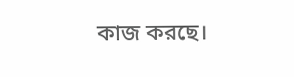কাজ করছে।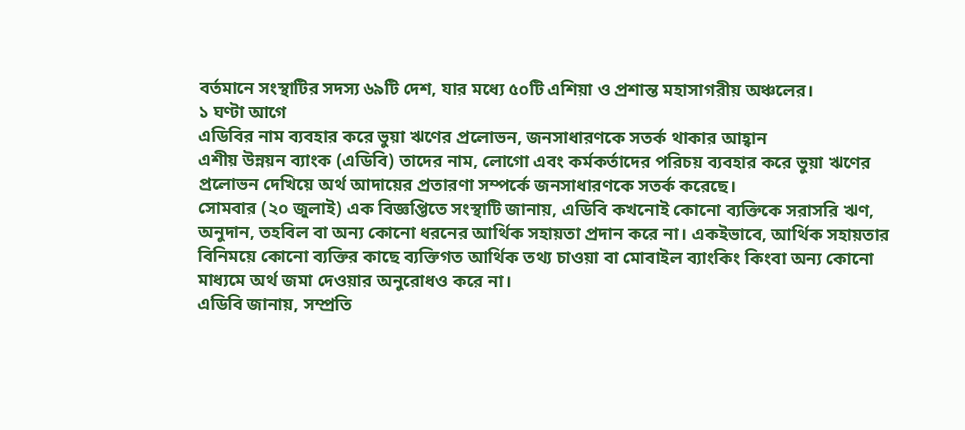বর্তমানে সংস্থাটির সদস্য ৬৯টি দেশ, যার মধ্যে ৫০টি এশিয়া ও প্রশান্ত মহাসাগরীয় অঞ্চলের।
১ ঘণ্টা আগে
এডিবির নাম ব্যবহার করে ভুয়া ঋণের প্রলোভন, জনসাধারণকে সতর্ক থাকার আহ্বান
এশীয় উন্নয়ন ব্যাংক (এডিবি) তাদের নাম, লোগো এবং কর্মকর্তাদের পরিচয় ব্যবহার করে ভুয়া ঋণের প্রলোভন দেখিয়ে অর্থ আদায়ের প্রতারণা সম্পর্কে জনসাধারণকে সতর্ক করেছে।
সোমবার (২০ জুলাই) এক বিজ্ঞপ্তিতে সংস্থাটি জানায়, এডিবি কখনোই কোনো ব্যক্তিকে সরাসরি ঋণ, অনুদান, তহবিল বা অন্য কোনো ধরনের আর্থিক সহায়তা প্রদান করে না। একইভাবে, আর্থিক সহায়তার বিনিময়ে কোনো ব্যক্তির কাছে ব্যক্তিগত আর্থিক তথ্য চাওয়া বা মোবাইল ব্যাংকিং কিংবা অন্য কোনো মাধ্যমে অর্থ জমা দেওয়ার অনুরোধও করে না।
এডিবি জানায়, সম্প্রতি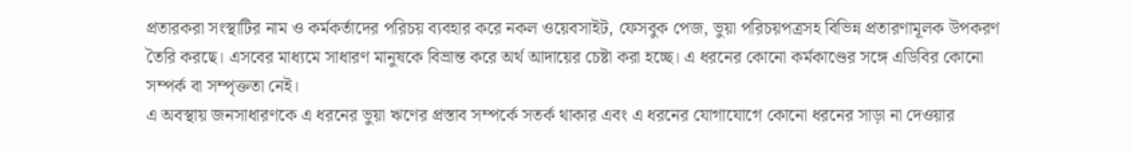প্রতারকরা সংস্থাটির নাম ও কর্মকর্তাদের পরিচয় ব্যবহার করে নকল ওয়েবসাইট, ফেসবুক পেজ, ভুয়া পরিচয়পত্রসহ বিভিন্ন প্রতারণামূলক উপকরণ তৈরি করছে। এসবের মাধ্যমে সাধারণ মানুষকে বিভ্রান্ত করে অর্থ আদায়ের চেষ্টা করা হচ্ছে। এ ধরনের কোনো কর্মকাণ্ডের সঙ্গে এডিবির কোনো সম্পর্ক বা সম্পৃক্ততা নেই।
এ অবস্থায় জনসাধারণকে এ ধরনের ভুয়া ঋণের প্রস্তাব সম্পর্কে সতর্ক থাকার এবং এ ধরনের যোগাযোগে কোনো ধরনের সাড়া না দেওয়ার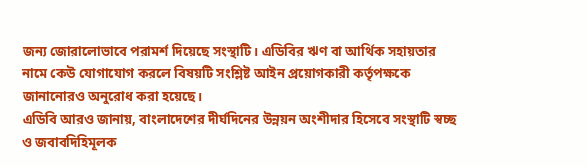জন্য জোরালোভাবে পরামর্শ দিয়েছে সংস্থাটি। এডিবির ঋণ বা আর্থিক সহায়তার নামে কেউ যোগাযোগ করলে বিষয়টি সংশ্লিষ্ট আইন প্রয়োগকারী কর্তৃপক্ষকে জানানোরও অনুরোধ করা হয়েছে।
এডিবি আরও জানায়, বাংলাদেশের দীর্ঘদিনের উন্নয়ন অংশীদার হিসেবে সংস্থাটি স্বচ্ছ ও জবাবদিহিমূলক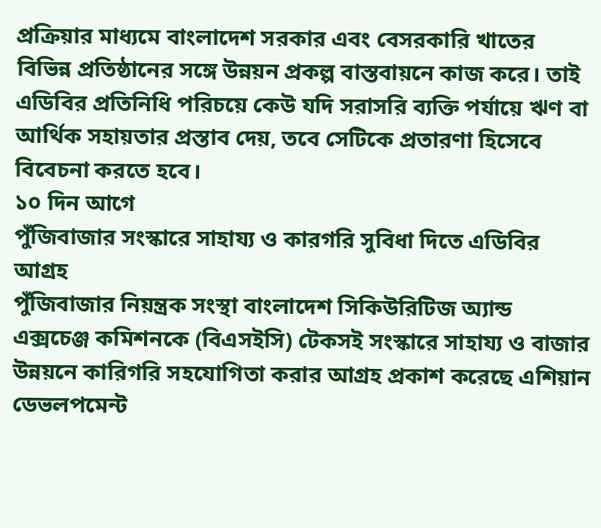প্রক্রিয়ার মাধ্যমে বাংলাদেশ সরকার এবং বেসরকারি খাতের বিভিন্ন প্রতিষ্ঠানের সঙ্গে উন্নয়ন প্রকল্প বাস্তবায়নে কাজ করে। তাই এডিবির প্রতিনিধি পরিচয়ে কেউ যদি সরাসরি ব্যক্তি পর্যায়ে ঋণ বা আর্থিক সহায়তার প্রস্তাব দেয়, তবে সেটিকে প্রতারণা হিসেবে বিবেচনা করতে হবে।
১০ দিন আগে
পুঁজিবাজার সংস্কারে সাহায্য ও কারগরি সুবিধা দিতে এডিবির আগ্রহ
পুঁজিবাজার নিয়ন্ত্রক সংস্থা বাংলাদেশ সিকিউরিটিজ অ্যান্ড এক্সচেঞ্জ কমিশনকে (বিএসইসি) টেকসই সংস্কারে সাহায্য ও বাজার উন্নয়নে কারিগরি সহযোগিতা করার আগ্রহ প্রকাশ করেছে এশিয়ান ডেভলপমেন্ট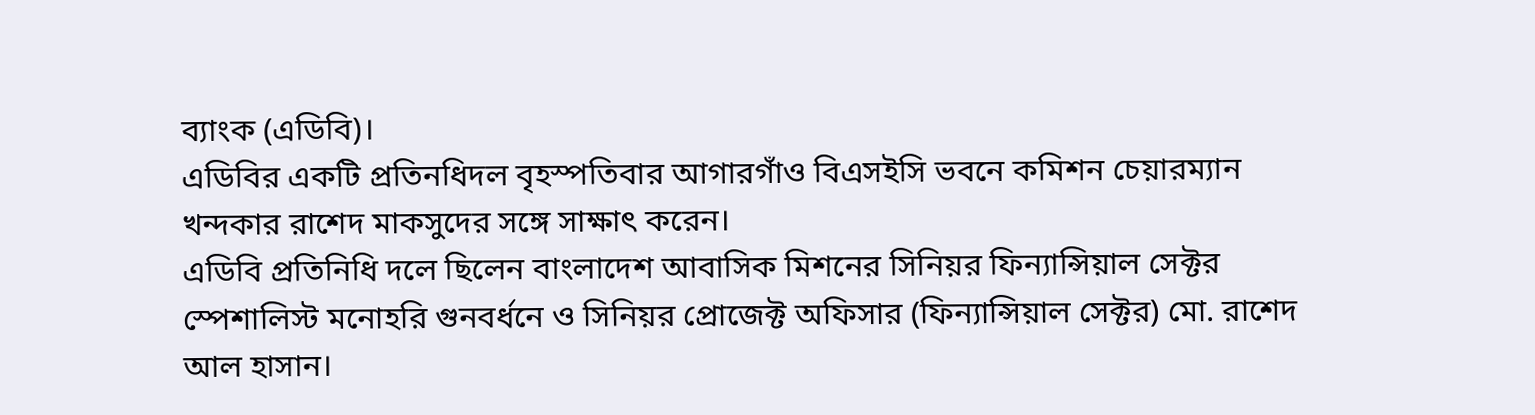ব্যাংক (এডিবি)।
এডিবির একটি প্রতিনধিদল বৃহস্পতিবার আগারগাঁও বিএসইসি ভবনে কমিশন চেয়ারম্যান খন্দকার রাশেদ মাকসুদের সঙ্গে সাক্ষাৎ করেন।
এডিবি প্রতিনিধি দলে ছিলেন বাংলাদেশ আবাসিক মিশনের সিনিয়র ফিন্যান্সিয়াল সেক্টর স্পেশালিস্ট মনোহরি গুনবর্ধনে ও সিনিয়র প্রোজেক্ট অফিসার (ফিন্যান্সিয়াল সেক্টর) মো. রাশেদ আল হাসান।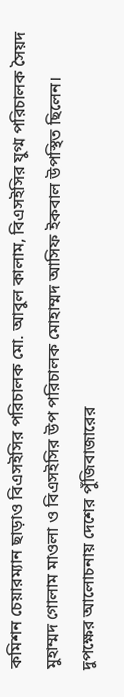কমিশন চেয়ারম্যান ছাড়াও বিএসইসির পরিচালক মো. আবুল কালাম, বিএসইসির যুগ্ম পরিচালক সৈয়দ মুহাম্মদ গোলাম মাওলা ও বিএসইসির উপ পরিচালক মোহাম্মদ আসিফ ইকবাল উপস্থিত ছিলেন।
দুপক্ষের আলোচনায় দেশের পুঁজিবাজারের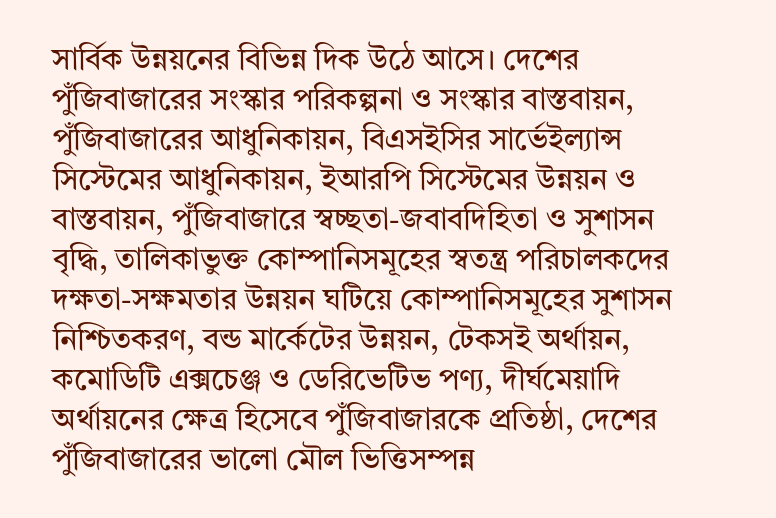সার্বিক উন্নয়নের বিভিন্ন দিক উঠে আসে। দেশের পুঁজিবাজারের সংস্কার পরিকল্পনা ও সংস্কার বাস্তবায়ন, পুঁজিবাজারের আধুনিকায়ন, বিএসইসির সার্ভেইল্যান্স সিস্টেমের আধুনিকায়ন, ইআরপি সিস্টেমের উন্নয়ন ও বাস্তবায়ন, পুঁজিবাজারে স্বচ্ছতা-জবাবদিহিতা ও সুশাসন বৃদ্ধি, তালিকাভুক্ত কোম্পানিসমূহের স্বতন্ত্র পরিচালকদের দক্ষতা-সক্ষমতার উন্নয়ন ঘটিয়ে কোম্পানিসমূহের সুশাসন নিশ্চিতকরণ, বন্ড মার্কেটের উন্নয়ন, টেকসই অর্থায়ন, কমোডিটি এক্সচেঞ্জ ও ডেরিভেটিভ পণ্য, দীর্ঘমেয়াদি অর্থায়নের ক্ষেত্র হিসেবে পুঁজিবাজারকে প্রতিষ্ঠা, দেশের পুঁজিবাজারের ভালো মৌল ভিত্তিসম্পন্ন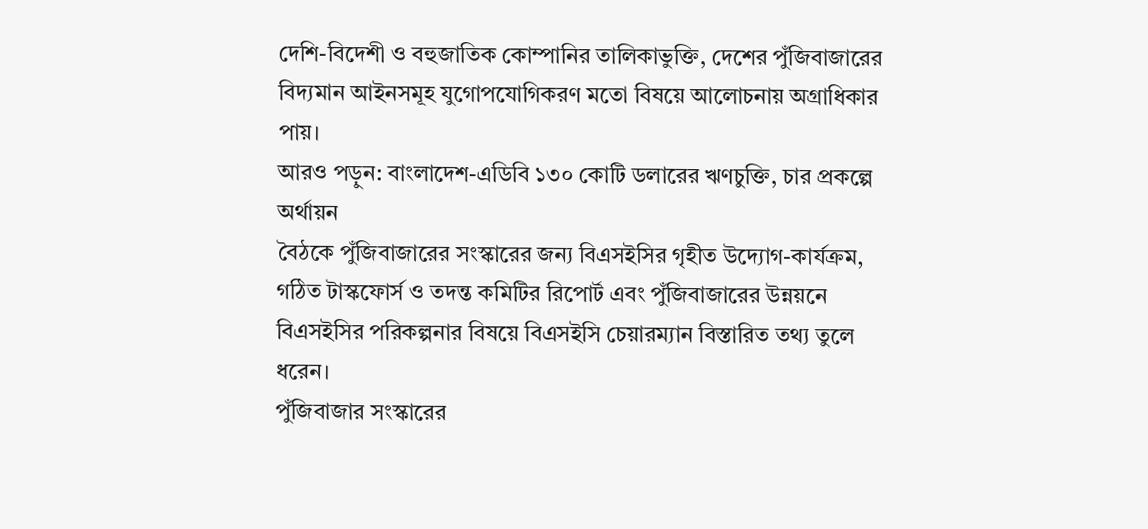দেশি-বিদেশী ও বহুজাতিক কোম্পানির তালিকাভুক্তি, দেশের পুঁজিবাজারের বিদ্যমান আইনসমূহ যুগোপযোগিকরণ মতো বিষয়ে আলোচনায় অগ্রাধিকার পায়।
আরও পড়ুন: বাংলাদেশ-এডিবি ১৩০ কোটি ডলারের ঋণচুক্তি, চার প্রকল্পে অর্থায়ন
বৈঠকে পুঁজিবাজারের সংস্কারের জন্য বিএসইসির গৃহীত উদ্যোগ-কার্যক্রম, গঠিত টাস্কফোর্স ও তদন্ত কমিটির রিপোর্ট এবং পুঁজিবাজারের উন্নয়নে বিএসইসির পরিকল্পনার বিষয়ে বিএসইসি চেয়ারম্যান বিস্তারিত তথ্য তুলে ধরেন।
পুঁজিবাজার সংস্কারের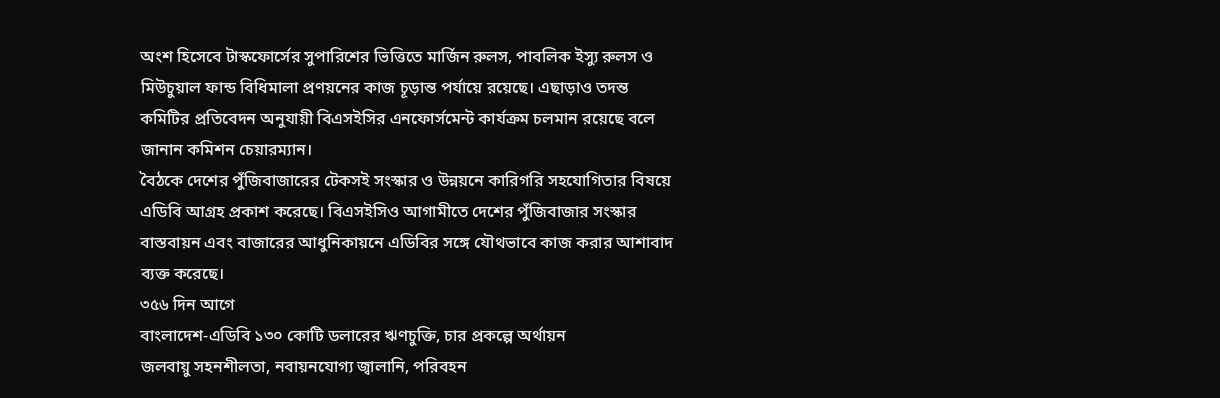অংশ হিসেবে টাস্কফোর্সের সুপারিশের ভিত্তিতে মার্জিন রুলস, পাবলিক ইস্যু রুলস ও মিউচুয়াল ফান্ড বিধিমালা প্রণয়নের কাজ চূড়ান্ত পর্যায়ে রয়েছে। এছাড়াও তদন্ত কমিটির প্রতিবেদন অনুযায়ী বিএসইসির এনফোর্সমেন্ট কার্যক্রম চলমান রয়েছে বলে জানান কমিশন চেয়ারম্যান।
বৈঠকে দেশের পুঁজিবাজারের টেকসই সংস্কার ও উন্নয়নে কারিগরি সহযোগিতার বিষয়ে এডিবি আগ্রহ প্রকাশ করেছে। বিএসইসিও আগামীতে দেশের পুঁজিবাজার সংস্কার বাস্তবায়ন এবং বাজারের আধুনিকায়নে এডিবির সঙ্গে যৌথভাবে কাজ করার আশাবাদ ব্যক্ত করেছে।
৩৫৬ দিন আগে
বাংলাদেশ-এডিবি ১৩০ কোটি ডলারের ঋণচুক্তি, চার প্রকল্পে অর্থায়ন
জলবায়ু সহনশীলতা, নবায়নযোগ্য জ্বালানি, পরিবহন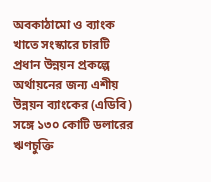অবকাঠামো ও ব্যাংক খাতে সংস্কারে চারটি প্রধান উন্নয়ন প্রকল্পে অর্থায়নের জন্য এশীয় উন্নয়ন ব্যাংকের (এডিবি) সঙ্গে ১৩০ কোটি ডলারের ঋণচুক্তি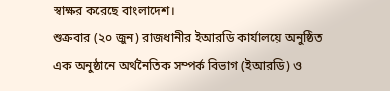স্বাক্ষর করেছে বাংলাদেশ।
শুক্রবার (২০ জুন) রাজধানীর ইআরডি কার্যালয়ে অনুষ্ঠিত এক অনুষ্ঠানে অর্থনৈতিক সম্পর্ক বিভাগ (ইআরডি) ও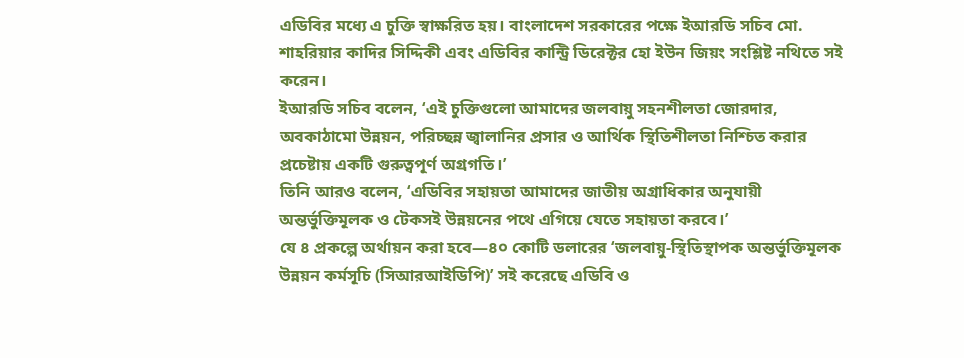এডিবির মধ্যে এ চুক্তি স্বাক্ষরিত হয়। বাংলাদেশ সরকারের পক্ষে ইআরডি সচিব মো. শাহরিয়ার কাদির সিদ্দিকী এবং এডিবির কান্ট্রি ডিরেক্টর হো ইউন জিয়ং সংশ্লিষ্ট নথিতে সই করেন।
ইআরডি সচিব বলেন, ‘এই চুক্তিগুলো আমাদের জলবায়ু সহনশীলতা জোরদার, অবকাঠামো উন্নয়ন, পরিচ্ছন্ন জ্বালানির প্রসার ও আর্থিক স্থিতিশীলতা নিশ্চিত করার প্রচেষ্টায় একটি গুরুত্বপূর্ণ অগ্রগতি।’
তিনি আরও বলেন, ‘এডিবির সহায়তা আমাদের জাতীয় অগ্রাধিকার অনুযায়ী অন্তর্ভুক্তিমূলক ও টেকসই উন্নয়নের পথে এগিয়ে যেতে সহায়তা করবে।’
যে ৪ প্রকল্পে অর্থায়ন করা হবে—৪০ কোটি ডলারের ‘জলবায়ু-স্থিতিস্থাপক অন্তর্ভুক্তিমূলক উন্নয়ন কর্মসূচি (সিআরআইডিপি)’ সই করেছে এডিবি ও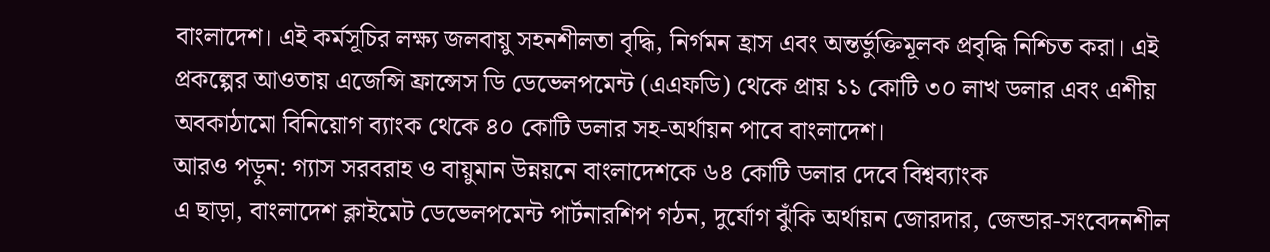বাংলাদেশ। এই কর্মসূচির লক্ষ্য জলবায়ু সহনশীলতা বৃদ্ধি, নির্গমন হ্রাস এবং অন্তর্ভুক্তিমূলক প্রবৃদ্ধি নিশ্চিত করা। এই প্রকল্পের আওতায় এজেন্সি ফ্রান্সেস ডি ডেভেলপমেন্ট (এএফডি) থেকে প্রায় ১১ কোটি ৩০ লাখ ডলার এবং এশীয় অবকাঠামো বিনিয়োগ ব্যাংক থেকে ৪০ কোটি ডলার সহ-অর্থায়ন পাবে বাংলাদেশ।
আরও পড়ুন: গ্যাস সরবরাহ ও বায়ুমান উন্নয়নে বাংলাদেশকে ৬৪ কোটি ডলার দেবে বিশ্বব্যাংক
এ ছাড়া, বাংলাদেশ ক্লাইমেট ডেভেলপমেন্ট পার্টনারশিপ গঠন, দুর্যোগ ঝুঁকি অর্থায়ন জোরদার, জেন্ডার-সংবেদনশীল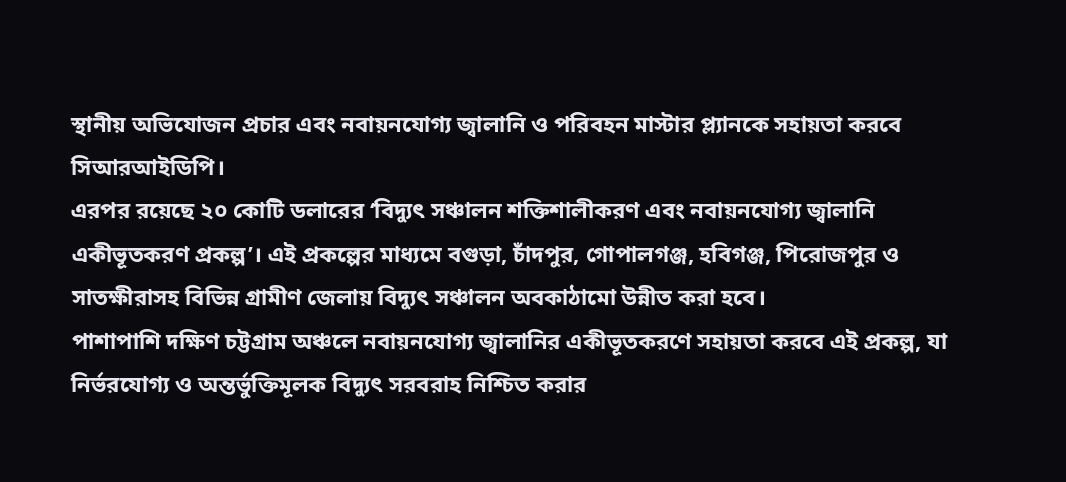স্থানীয় অভিযোজন প্রচার এবং নবায়নযোগ্য জ্বালানি ও পরিবহন মাস্টার প্ল্যানকে সহায়তা করবে সিআরআইডিপি।
এরপর রয়েছে ২০ কোটি ডলারের ‘বিদ্যুৎ সঞ্চালন শক্তিশালীকরণ এবং নবায়নযোগ্য জ্বালানি একীভূতকরণ প্রকল্প’। এই প্রকল্পের মাধ্যমে বগুড়া, চাঁদপুর, গোপালগঞ্জ, হবিগঞ্জ, পিরোজপুর ও সাতক্ষীরাসহ বিভিন্ন গ্রামীণ জেলায় বিদ্যুৎ সঞ্চালন অবকাঠামো উন্নীত করা হবে।
পাশাপাশি দক্ষিণ চট্টগ্রাম অঞ্চলে নবায়নযোগ্য জ্বালানির একীভূতকরণে সহায়তা করবে এই প্রকল্প, যা নির্ভরযোগ্য ও অন্তর্ভুক্তিমূলক বিদ্যুৎ সরবরাহ নিশ্চিত করার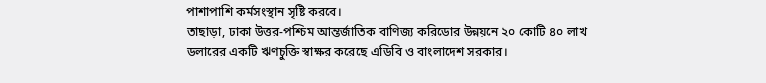পাশাপাশি কর্মসংস্থান সৃষ্টি করবে।
তাছাড়া, ঢাকা উত্তর-পশ্চিম আন্তর্জাতিক বাণিজ্য করিডোর উন্নয়নে ২০ কোটি ৪০ লাখ ডলারের একটি ঋণচুক্তি স্বাক্ষর করেছে এডিবি ও বাংলাদেশ সরকার।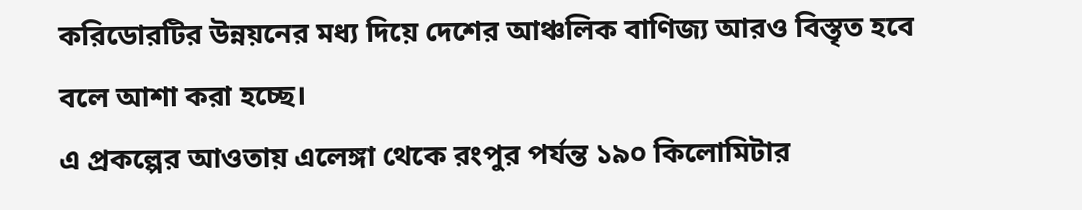করিডোরটির উন্নয়নের মধ্য দিয়ে দেশের আঞ্চলিক বাণিজ্য আরও বিস্তৃত হবে বলে আশা করা হচ্ছে।
এ প্রকল্পের আওতায় এলেঙ্গা থেকে রংপুর পর্যন্ত ১৯০ কিলোমিটার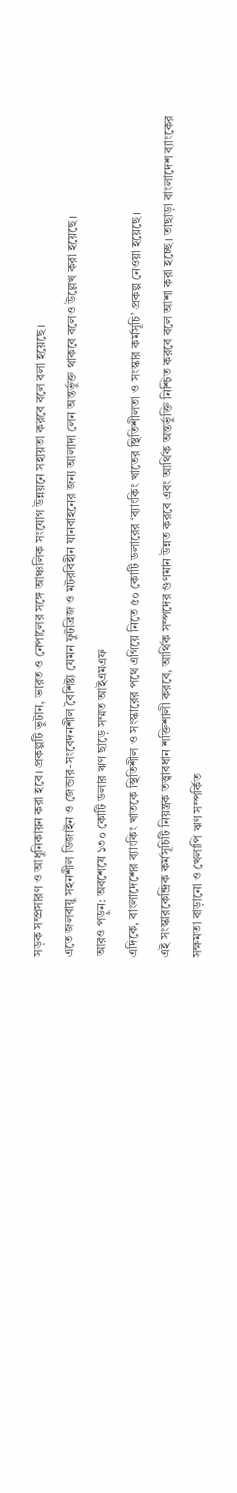সড়ক সম্প্রসারণ ও আধুনিকায়ন করা হবে। প্রকল্পটি ভুটান, ভারত ও নেপালের সঙ্গে আঞ্চলিক সংযোগ উন্নয়নে সহায়তা করবে বলে বলা হয়েছে।
এতে জলবায়ু সহনশীল ডিজাইন ও জেন্ডার-সংবেদনশীল বৈশিষ্ট্য যেমন ফুটব্রিজ ও মটরবিহীন যানবাহনের জন্য আলাদা লেন অন্তর্ভুক্ত থাকবে বলেও উল্লেখ করা হয়েছে।
আরও পড়ুন: অবশেষে ১৩০ কোটি ডলার ঋণ ছাড়ে সম্মত আইএমএফ
এদিকে, বাংলাদেশের ব্যাংকিং খাতকে স্থিতিশীল ও সংস্কারের পথে এগিয়ে নিতে ৫০ কোটি ডলারের ‘ব্যাংকিং খাতের স্থিতিশীলতা ও সংস্কার কর্মসূচি’ প্রকল্প নেওয়া হয়েছে।
এই সংস্কারকেন্দ্রিক কর্মসূচিটি নিয়ন্ত্রক তত্ত্বাবধান শক্তিশালী করবে, আর্থিক সম্পদের গুণমান উন্নত করবে এবং আর্থিক অন্তর্ভুক্তি নিশ্চিত করবে বলে আশা করা হচ্ছে। তাছাড়া বাংলাদেশ ব্যাংকের সক্ষমতা বাড়ানো ও খেলাপি ঋণ সম্পর্কিত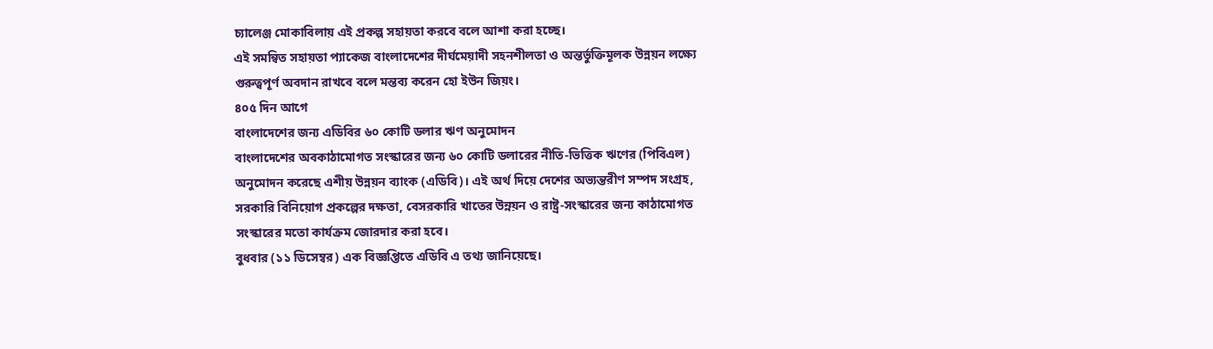চ্যালেঞ্জ মোকাবিলায় এই প্রকল্প সহায়তা করবে বলে আশা করা হচ্ছে।
এই সমন্বিত সহায়তা প্যাকেজ বাংলাদেশের দীর্ঘমেয়াদী সহনশীলতা ও অন্তর্ভুক্তিমূলক উন্নয়ন লক্ষ্যে গুরুত্বপূর্ণ অবদান রাখবে বলে মন্তব্য করেন হো ইউন জিয়ং।
৪০৫ দিন আগে
বাংলাদেশের জন্য এডিবির ৬০ কোটি ডলার ঋণ অনুমোদন
বাংলাদেশের অবকাঠামোগত সংস্কারের জন্য ৬০ কোটি ডলারের নীতি-ভিত্তিক ঋণের (পিবিএল) অনুমোদন করেছে এশীয় উন্নয়ন ব্যাংক (এডিবি)। এই অর্থ দিয়ে দেশের অভ্যন্তরীণ সম্পদ সংগ্রহ, সরকারি বিনিয়োগ প্রকল্পের দক্ষতা, বেসরকারি খাতের উন্নয়ন ও রাষ্ট্র-সংস্কারের জন্য কাঠামোগত সংস্কারের মতো কার্যক্রম জোরদার করা হবে।
বুধবার (১১ ডিসেম্বর) এক বিজ্ঞপ্তিতে এডিবি এ তথ্য জানিয়েছে।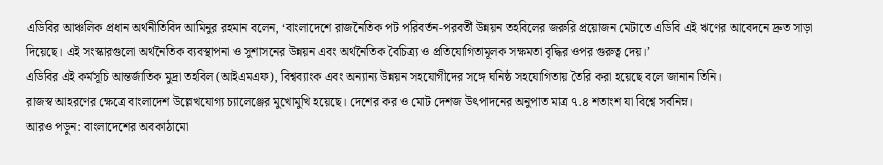এডিবির আঞ্চলিক প্রধান অর্থনীতিবিদ আমিনুর রহমান বলেন, ‘বাংলাদেশে রাজনৈতিক পট পরিবর্তন-পরবর্তী উন্নয়ন তহবিলের জরুরি প্রয়োজন মেটাতে এডিবি এই ঋণের আবেদনে দ্রুত সাড়া দিয়েছে। এই সংস্কারগুলো অর্থনৈতিক ব্যবস্থাপনা ও সুশাসনের উন্নয়ন এবং অর্থনৈতিক বৈচিত্র্য ও প্রতিযোগিতামূলক সক্ষমতা বৃদ্ধির ওপর গুরুত্ব দেয়।’
এডিবির এই কর্মসূচি আন্তর্জাতিক মুদ্রা তহবিল (আইএমএফ), বিশ্বব্যাংক এবং অন্যান্য উন্নয়ন সহযোগীদের সঙ্গে ঘনিষ্ঠ সহযোগিতায় তৈরি করা হয়েছে বলে জানান তিনি।
রাজস্ব আহরণের ক্ষেত্রে বাংলাদেশ উল্লেখযোগ্য চ্যালেঞ্জের মুখোমুখি হয়েছে। দেশের কর ও মোট দেশজ উৎপাদনের অনুপাত মাত্র ৭.৪ শতাংশ যা বিশ্বে সর্বনিম্ন।
আরও পড়ুন: বাংলাদেশের অবকাঠামো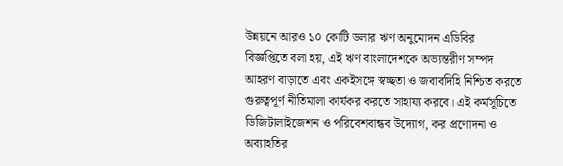উন্নয়নে আরও ১০ কোটি ডলার ঋণ অনুমোদন এডিবির
বিজ্ঞপ্তিতে বলা হয়, এই ঋণ বাংলাদেশকে অভ্যন্তরীণ সম্পদ আহরণ বাড়াতে এবং একইসঙ্গে স্বচ্ছতা ও জবাবদিহি নিশ্চিত করতে গুরুত্বপূর্ণ নীতিমালা কার্যকর করতে সাহায্য করবে। এই কর্মসূচিতে ডিজিটালাইজেশন ও পরিবেশবান্ধব উদ্যোগ, কর প্রণোদনা ও অব্যাহতির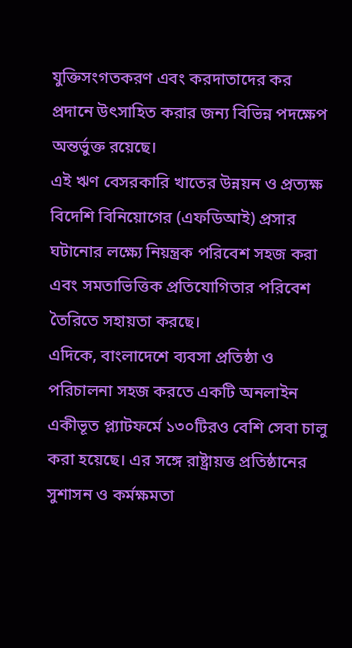যুক্তিসংগতকরণ এবং করদাতাদের কর প্রদানে উৎসাহিত করার জন্য বিভিন্ন পদক্ষেপ অন্তর্ভুক্ত রয়েছে।
এই ঋণ বেসরকারি খাতের উন্নয়ন ও প্রত্যক্ষ বিদেশি বিনিয়োগের (এফডিআই) প্রসার ঘটানোর লক্ষ্যে নিয়ন্ত্রক পরিবেশ সহজ করা এবং সমতাভিত্তিক প্রতিযোগিতার পরিবেশ তৈরিতে সহায়তা করছে।
এদিকে, বাংলাদেশে ব্যবসা প্রতিষ্ঠা ও পরিচালনা সহজ করতে একটি অনলাইন একীভূত প্ল্যাটফর্মে ১৩০টিরও বেশি সেবা চালু করা হয়েছে। এর সঙ্গে রাষ্ট্রায়ত্ত প্রতিষ্ঠানের সুশাসন ও কর্মক্ষমতা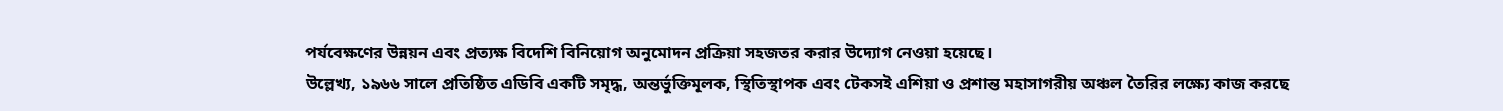পর্যবেক্ষণের উন্নয়ন এবং প্রত্যক্ষ বিদেশি বিনিয়োগ অনুমোদন প্রক্রিয়া সহজতর করার উদ্যোগ নেওয়া হয়েছে।
উল্লেখ্য, ১৯৬৬ সালে প্রতিষ্ঠিত এডিবি একটি সমৃদ্ধ, অন্তর্ভুক্তিমূলক, স্থিতিস্থাপক এবং টেকসই এশিয়া ও প্রশান্ত মহাসাগরীয় অঞ্চল তৈরির লক্ষ্যে কাজ করছে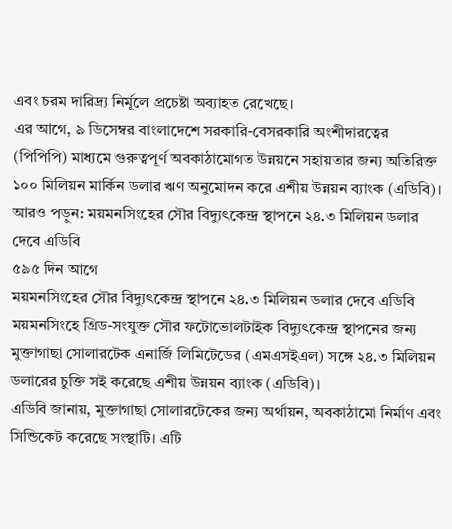এবং চরম দারিদ্র্য নির্মূলে প্রচেষ্টা অব্যাহত রেখেছে।
এর আগে, ৯ ডিসেম্বর বাংলাদেশে সরকারি-বেসরকারি অংশীদারত্বের (পিপিপি) মাধ্যমে গুরুত্বপূর্ণ অবকাঠামোগত উন্নয়নে সহায়তার জন্য অতিরিক্ত ১০০ মিলিয়ন মার্কিন ডলার ঋণ অনুমোদন করে এশীয় উন্নয়ন ব্যাংক (এডিবি)।
আরও পড়ুন: ময়মনসিংহের সৌর বিদ্যুৎকেন্দ্র স্থাপনে ২৪.৩ মিলিয়ন ডলার দেবে এডিবি
৫৯৫ দিন আগে
ময়মনসিংহের সৌর বিদ্যুৎকেন্দ্র স্থাপনে ২৪.৩ মিলিয়ন ডলার দেবে এডিবি
ময়মনসিংহে গ্রিড-সংযুক্ত সৌর ফটোভোলটাইক বিদ্যুৎকেন্দ্র স্থাপনের জন্য মুক্তাগাছা সোলারটেক এনার্জি লিমিটেডের (এমএসইএল) সঙ্গে ২৪.৩ মিলিয়ন ডলারের চুক্তি সই করেছে এশীয় উন্নয়ন ব্যাংক (এডিবি)।
এডিবি জানায়, মুক্তাগাছা সোলারটেকের জন্য অর্থায়ন, অবকাঠামো নির্মাণ এবং সিন্ডিকেট করেছে সংস্থাটি। এটি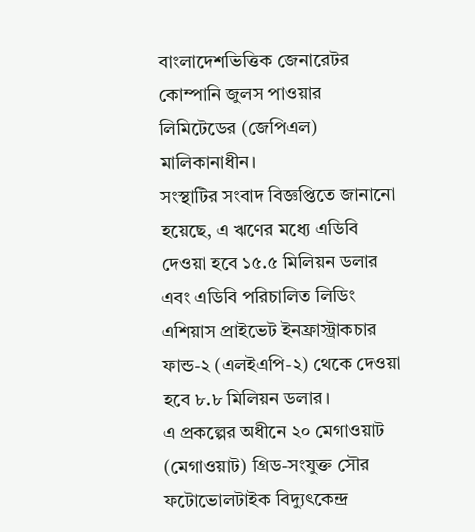বাংলাদেশভিত্তিক জেনারেটর কোম্পানি জুলস পাওয়ার লিমিটেডের (জেপিএল) মালিকানাধীন।
সংস্থাটির সংবাদ বিজ্ঞপ্তিতে জানানো হয়েছে, এ ঋণের মধ্যে এডিবি দেওয়া হবে ১৫.৫ মিলিয়ন ডলার এবং এডিবি পরিচালিত লিডিং এশিয়াস প্রাইভেট ইনফ্রাস্ট্রাকচার ফান্ড-২ (এলইএপি-২) থেকে দেওয়া হবে ৮.৮ মিলিয়ন ডলার।
এ প্রকল্পের অধীনে ২০ মেগাওয়াট (মেগাওয়াট) গ্রিড-সংযুক্ত সৌর ফটোভোলটাইক বিদ্যুৎকেন্দ্র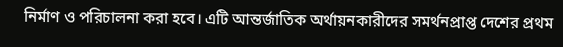নির্মাণ ও পরিচালনা করা হবে। এটি আন্তর্জাতিক অর্থায়নকারীদের সমর্থনপ্রাপ্ত দেশের প্রথম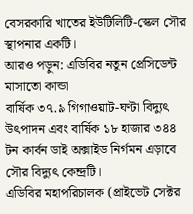বেসরকারি খাতের ইউটিলিটি-স্কেল সৌর স্থাপনার একটি।
আরও পড়ুন: এডিবির নতুন প্রেসিডেন্ট মাসাতো কান্ডা
বার্ষিক ৩৭.৯ গিগাওয়াট-ঘণ্টা বিদ্যুৎ উৎপাদন এবং বার্ষিক ১৮ হাজার ৩৪৪ টন কার্বন ডাই অক্সাইড নির্গমন এড়াবে সৌর বিদ্যুৎ কেন্দ্রটি।
এডিবির মহাপরিচালক (প্রাইভেট সেক্টর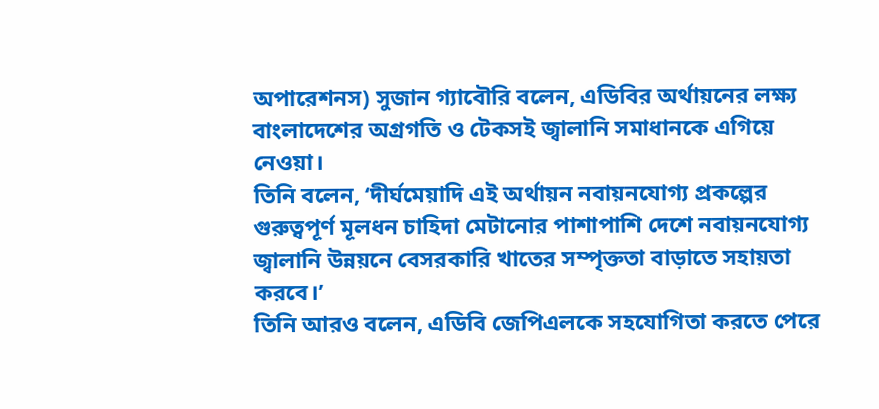অপারেশনস) সুজান গ্যাবৌরি বলেন, এডিবির অর্থায়নের লক্ষ্য বাংলাদেশের অগ্রগতি ও টেকসই জ্বালানি সমাধানকে এগিয়ে নেওয়া।
তিনি বলেন, ‘দীর্ঘমেয়াদি এই অর্থায়ন নবায়নযোগ্য প্রকল্পের গুরুত্বপূর্ণ মূলধন চাহিদা মেটানোর পাশাপাশি দেশে নবায়নযোগ্য জ্বালানি উন্নয়নে বেসরকারি খাতের সম্পৃক্ততা বাড়াতে সহায়তা করবে।’
তিনি আরও বলেন, এডিবি জেপিএলকে সহযোগিতা করতে পেরে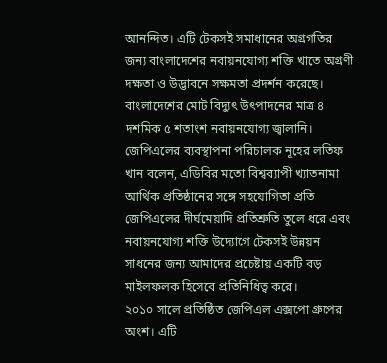আনন্দিত। এটি টেকসই সমাধানের অগ্রগতির জন্য বাংলাদেশের নবায়নযোগ্য শক্তি খাতে অগ্রণী দক্ষতা ও উদ্ভাবনে সক্ষমতা প্রদর্শন করেছে।
বাংলাদেশের মোট বিদ্যুৎ উৎপাদনের মাত্র ৪ দশমিক ৫ শতাংশ নবায়নযোগ্য জ্বালানি।
জেপিএলের ব্যবস্থাপনা পরিচালক নূহের লতিফ খান বলেন, এডিবির মতো বিশ্বব্যাপী খ্যাতনামা আর্থিক প্রতিষ্ঠানের সঙ্গে সহযোগিতা প্রতি জেপিএলের দীর্ঘমেয়াদি প্রতিশ্রুতি তুলে ধরে এবং নবায়নযোগ্য শক্তি উদ্যোগে টেকসই উন্নয়ন সাধনের জন্য আমাদের প্রচেষ্টায় একটি বড় মাইলফলক হিসেবে প্রতিনিধিত্ব করে।
২০১০ সালে প্রতিষ্ঠিত জেপিএল এক্সপো গ্রুপের অংশ। এটি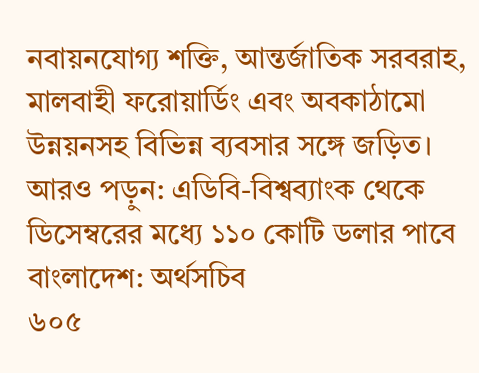নবায়নযোগ্য শক্তি, আন্তর্জাতিক সরবরাহ, মালবাহী ফরোয়ার্ডিং এবং অবকাঠামো উন্নয়নসহ বিভিন্ন ব্যবসার সঙ্গে জড়িত।
আরও পড়ুন: এডিবি-বিশ্বব্যাংক থেকে ডিসেম্বরের মধ্যে ১১০ কোটি ডলার পাবে বাংলাদেশ: অর্থসচিব
৬০৫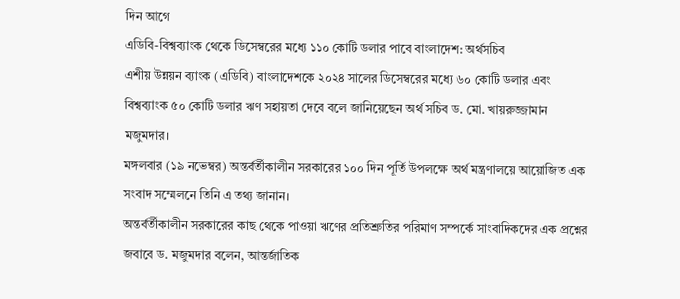দিন আগে
এডিবি-বিশ্বব্যাংক থেকে ডিসেম্বরের মধ্যে ১১০ কোটি ডলার পাবে বাংলাদেশ: অর্থসচিব
এশীয় উন্নয়ন ব্যাংক (এডিবি) বাংলাদেশকে ২০২৪ সালের ডিসেম্বরের মধ্যে ৬০ কোটি ডলার এবং বিশ্বব্যাংক ৫০ কোটি ডলার ঋণ সহায়তা দেবে বলে জানিয়েছেন অর্থ সচিব ড. মো. খায়রুজ্জামান মজুমদার।
মঙ্গলবার (১৯ নভেম্বর) অন্তর্বর্তীকালীন সরকারের ১০০ দিন পূর্তি উপলক্ষে অর্থ মন্ত্রণালয়ে আয়োজিত এক সংবাদ সম্মেলনে তিনি এ তথ্য জানান।
অন্তর্বর্তীকালীন সরকারের কাছ থেকে পাওয়া ঋণের প্রতিশ্রুতির পরিমাণ সম্পর্কে সাংবাদিকদের এক প্রশ্নের জবাবে ড. মজুমদার বলেন, আন্তর্জাতিক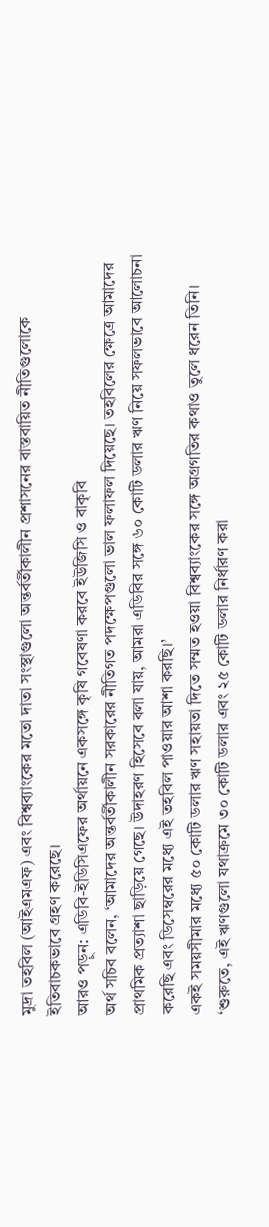মুদ্রা তহবিল (আইএমএফ) এবং বিশ্বব্যাংকের মতো দাতা সংস্থাগুলো অন্তর্বর্তীকালীন প্রশাসনের বাস্তবায়িত নীতিগুলোকে ইতিবাচকভাবে গ্রহণ করেছে।
আরও পড়ুন: এডিবি-ইডিসিএফের অর্থায়নে একসঙ্গে কৃষি গবেষণা করবে ইউজিসি ও বাকৃবি
অর্থ সচিব বলেন, ‘আমাদের অন্তর্বর্তীকালীন সরকারের নীতিগত পদক্ষেপগুলো ভাল ফলাফল দিয়েছে। তহবিলের ক্ষেত্রে আমাদের প্রাথমিক প্রত্যাশা ছাড়িয়ে গেছে। উদাহরণ হিসেবে বলা যায়, আমরা এডিবির সঙ্গে ৬০ কোটি ডলার ঋণ নিয়ে সফলভাবে আলোচনা করেছি এবং ডিসেম্বরের মধ্যে এই তহবিল পাওয়ার আশা করছি।’
একই সময়সীমার মধ্যে ৫০ কোটি ডলার ঋণ সহায়তা দিতে সম্মত হওয়া বিশ্বব্যাংকের সঙ্গে অগ্রগতির কথাও তুলে ধরেন তিনি। ‘শুরুতে, এই ঋণগুলো যথাক্রমে ৩০ কোটি ডলার এবং ২৫ কোটি ডলার নির্ধারণ করা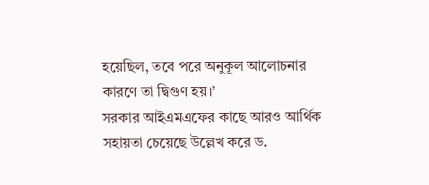হয়েছিল, তবে পরে অনুকূল আলোচনার কারণে তা দ্বিগুণ হয়।’
সরকার আইএমএফের কাছে আরও আর্থিক সহায়তা চেয়েছে উল্লেখ করে ড.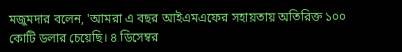মজুমদার বলেন, 'আমরা এ বছর আইএমএফের সহায়তায় অতিরিক্ত ১০০ কোটি ডলার চেয়েছি। ৪ ডিসেম্বর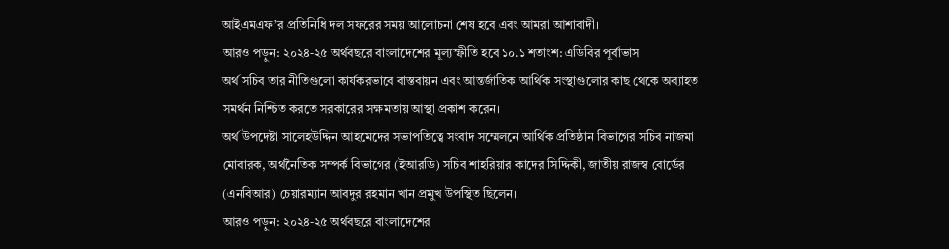আইএমএফ’র প্রতিনিধি দল সফরের সময় আলোচনা শেষ হবে এবং আমরা আশাবাদী।
আরও পড়ুন: ২০২৪-২৫ অর্থবছরে বাংলাদেশের মূল্যস্ফীতি হবে ১০.১ শতাংশ: এডিবির পূর্বাভাস
অর্থ সচিব তার নীতিগুলো কার্যকরভাবে বাস্তবায়ন এবং আন্তর্জাতিক আর্থিক সংস্থাগুলোর কাছ থেকে অব্যাহত সমর্থন নিশ্চিত করতে সরকারের সক্ষমতায় আস্থা প্রকাশ করেন।
অর্থ উপদেষ্টা সালেহউদ্দিন আহমেদের সভাপতিত্বে সংবাদ সম্মেলনে আর্থিক প্রতিষ্ঠান বিভাগের সচিব নাজমা মোবারক, অর্থনৈতিক সম্পর্ক বিভাগের (ইআরডি) সচিব শাহরিয়ার কাদের সিদ্দিকী, জাতীয় রাজস্ব বোর্ডের (এনবিআর) চেয়ারম্যান আবদুর রহমান খান প্রমুখ উপস্থিত ছিলেন।
আরও পড়ুন: ২০২৪-২৫ অর্থবছরে বাংলাদেশের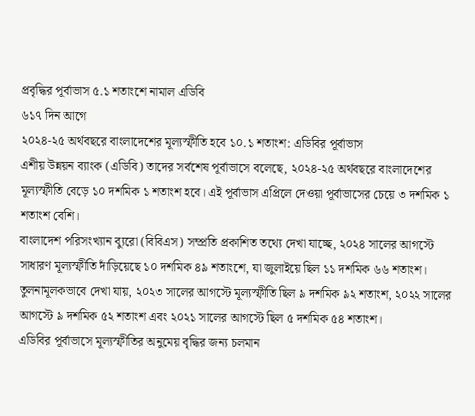প্রবৃদ্ধির পূর্বাভাস ৫.১ শতাংশে নামাল এডিবি
৬১৭ দিন আগে
২০২৪-২৫ অর্থবছরে বাংলাদেশের মূল্যস্ফীতি হবে ১০.১ শতাংশ: এডিবির পূর্বাভাস
এশীয় উন্নয়ন ব্যাংক (এডিবি) তাদের সর্বশেষ পূর্বাভাসে বলেছে, ২০২৪-২৫ অর্থবছরে বাংলাদেশের মূল্যস্ফীতি বেড়ে ১০ দশমিক ১ শতাংশ হবে। এই পূর্বাভাস এপ্রিলে দেওয়া পূর্বাভাসের চেয়ে ৩ দশমিক ১ শতাংশ বেশি।
বাংলাদেশ পরিসংখ্যান ব্যুরো (বিবিএস) সম্প্রতি প্রকাশিত তথ্যে দেখা যাচ্ছে, ২০২৪ সালের আগস্টে সাধারণ মূল্যস্ফীতি দাঁড়িয়েছে ১০ দশমিক ৪৯ শতাংশে, যা জুলাইয়ে ছিল ১১ দশমিক ৬৬ শতাংশ। তুলনামূলকভাবে দেখা যায়, ২০২৩ সালের আগস্টে মূল্যস্ফীতি ছিল ৯ দশমিক ৯২ শতাংশ, ২০২২ সালের আগস্টে ৯ দশমিক ৫২ শতাংশ এবং ২০২১ সালের আগস্টে ছিল ৫ দশমিক ৫৪ শতাংশ।
এডিবির পূর্বাভাসে মূল্যস্ফীতির অনুমেয় বৃদ্ধির জন্য চলমান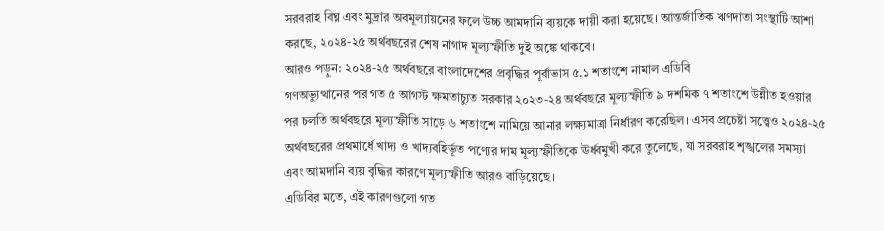সরবরাহ বিঘ্ন এবং মুদ্রার অবমূল্যায়নের ফলে উচ্চ আমদানি ব্যয়কে দায়ী করা হয়েছে। আন্তর্জাতিক ঋণদাতা সংস্থাটি আশা করছে, ২০২৪-২৫ অর্থবছরের শেষ নাগাদ মূল্যস্ফীতি দুই অঙ্কে থাকবে।
আরও পড়ুন: ২০২৪-২৫ অর্থবছরে বাংলাদেশের প্রবৃদ্ধির পূর্বাভাস ৫.১ শতাংশে নামাল এডিবি
গণঅভ্যুত্থানের পর গত ৫ আগস্ট ক্ষমতাচ্যুত সরকার ২০২৩-২৪ অর্থবছরে মূল্যস্ফীতি ৯ দশমিক ৭ শতাংশে উন্নীত হওয়ার পর চলতি অর্থবছরে মূল্যস্ফীতি সাড়ে ৬ শতাংশে নামিয়ে আনার লক্ষ্যমাত্রা নির্ধারণ করেছিল। এসব প্রচেষ্টা সত্ত্বেও ২০২৪-২৫ অর্থবছরের প্রথমার্ধে খাদ্য ও খাদ্যবহির্ভূত পণ্যের দাম মূল্যস্ফীতিকে ঊর্ধ্বমুখী করে তুলেছে, যা সরবরাহ শৃঙ্খলের সমস্যা এবং আমদানি ব্যয় বৃদ্ধির কারণে মূল্যস্ফীতি আরও বাড়িয়েছে।
এডিবির মতে, এই কারণগুলো গত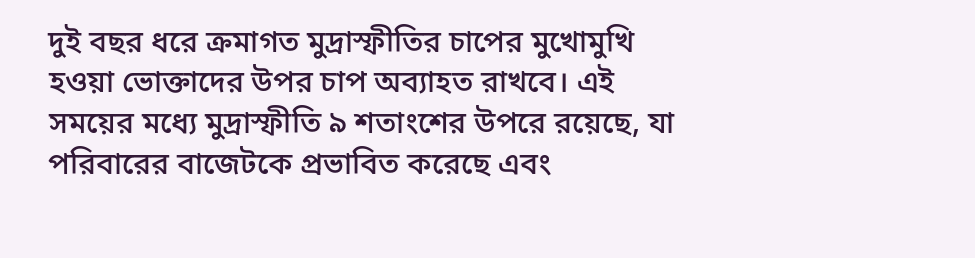দুই বছর ধরে ক্রমাগত মুদ্রাস্ফীতির চাপের মুখোমুখি হওয়া ভোক্তাদের উপর চাপ অব্যাহত রাখবে। এই সময়ের মধ্যে মুদ্রাস্ফীতি ৯ শতাংশের উপরে রয়েছে, যা পরিবারের বাজেটকে প্রভাবিত করেছে এবং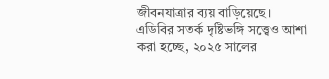জীবনযাত্রার ব্যয় বাড়িয়েছে।
এডিবির সতর্ক দৃষ্টিভঙ্গি সত্ত্বেও আশা করা হচ্ছে, ২০২৫ সালের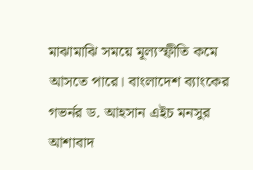মাঝামাঝি সময়ে মূল্যস্ফীতি কমে আসতে পারে। বাংলাদেশ ব্যাংকের গভর্নর ড. আহসান এইচ মনসুর আশাবাদ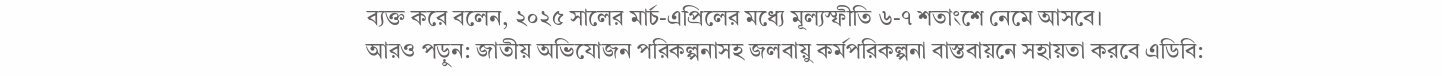ব্যক্ত করে বলেন, ২০২৫ সালের মার্চ-এপ্রিলের মধ্যে মূল্যস্ফীতি ৬-৭ শতাংশে নেমে আসবে।
আরও পড়ুন: জাতীয় অভিযোজন পরিকল্পনাসহ জলবায়ু কর্মপরিকল্পনা বাস্তবায়নে সহায়তা করবে এডিবি: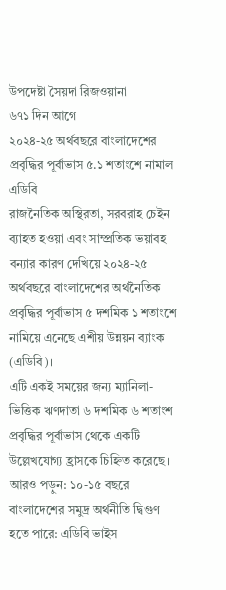উপদেষ্টা সৈয়দা রিজওয়ানা
৬৭১ দিন আগে
২০২৪-২৫ অর্থবছরে বাংলাদেশের প্রবৃদ্ধির পূর্বাভাস ৫.১ শতাংশে নামাল এডিবি
রাজনৈতিক অস্থিরতা, সরবরাহ চেইন ব্যাহত হওয়া এবং সাম্প্রতিক ভয়াবহ বন্যার কারণ দেখিয়ে ২০২৪-২৫ অর্থবছরে বাংলাদেশের অর্থনৈতিক প্রবৃদ্ধির পূর্বাভাস ৫ দশমিক ১ শতাংশে নামিয়ে এনেছে এশীয় উন্নয়ন ব্যাংক (এডিবি)।
এটি একই সময়ের জন্য ম্যানিলা-ভিত্তিক ঋণদাতা ৬ দশমিক ৬ শতাংশ প্রবৃদ্ধির পূর্বাভাস থেকে একটি উল্লেখযোগ্য হ্রাসকে চিহ্নিত করেছে।
আরও পড়ুন: ১০-১৫ বছরে বাংলাদেশের সমুদ্র অর্থনীতি দ্বিগুণ হতে পারে: এডিবি ভাইস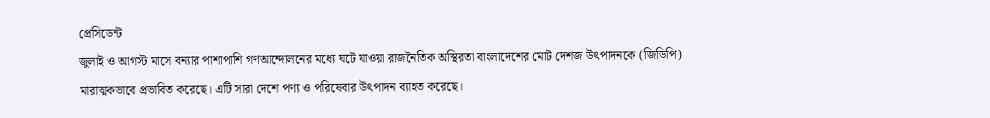প্রেসিডেন্ট
জুলাই ও আগস্ট মাসে বন্যার পাশাপাশি গণআন্দোলনের মধ্যে ঘটে যাওয়া রাজনৈতিক অস্থিরতা বাংলাদেশের মোট দেশজ উৎপাদনকে (জিডিপি) মারাত্মকভাবে প্রভাবিত করেছে। এটি সারা দেশে পণ্য ও পরিষেবার উৎপাদন ব্যাহত করেছে।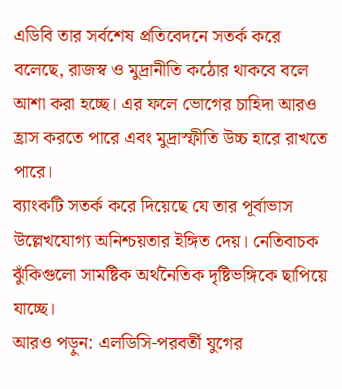এডিবি তার সর্বশেষ প্রতিবেদনে সতর্ক করে বলেছে, রাজস্ব ও মুদ্রানীতি কঠোর থাকবে বলে আশা করা হচ্ছে। এর ফলে ভোগের চাহিদা আরও হ্রাস করতে পারে এবং মুদ্রাস্ফীতি উচ্চ হারে রাখতে পারে।
ব্যাংকটি সতর্ক করে দিয়েছে যে তার পূর্বাভাস উল্লেখযোগ্য অনিশ্চয়তার ইঙ্গিত দেয়। নেতিবাচক ঝুঁকিগুলো সামষ্টিক অর্থনৈতিক দৃষ্টিভঙ্গিকে ছাপিয়ে যাচ্ছে।
আরও পড়ুন: এলডিসি-পরবর্তী যুগের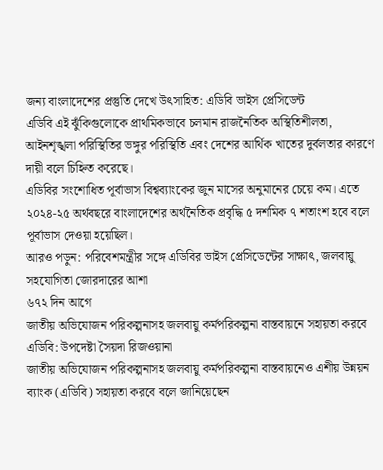জন্য বাংলাদেশের প্রস্তুতি দেখে উৎসাহিত: এডিবি ভাইস প্রেসিডেন্ট
এডিবি এই ঝুঁকিগুলোকে প্রাথমিকভাবে চলমান রাজনৈতিক অস্থিতিশীলতা, আইনশৃঙ্খলা পরিস্থিতির ভঙ্গুর পরিস্থিতি এবং দেশের আর্থিক খাতের দুর্বলতার কারণে দায়ী বলে চিহ্নিত করেছে।
এডিবির সংশোধিত পূর্বাভাস বিশ্বব্যাংকের জুন মাসের অনুমানের চেয়ে কম। এতে ২০২৪-২৫ অর্থবছরে বাংলাদেশের অর্থনৈতিক প্রবৃদ্ধি ৫ দশমিক ৭ শতাংশ হবে বলে পূর্বাভাস দেওয়া হয়েছিল।
আরও পড়ুন: পরিবেশমন্ত্রীর সঙ্গে এডিবির ভাইস প্রেসিডেন্টের সাক্ষাৎ, জলবায়ু সহযোগিতা জোরদারের আশা
৬৭২ দিন আগে
জাতীয় অভিযোজন পরিকল্পনাসহ জলবায়ু কর্মপরিকল্পনা বাস্তবায়নে সহায়তা করবে এডিবি: উপদেষ্টা সৈয়দা রিজওয়ানা
জাতীয় অভিযোজন পরিকল্পনাসহ জলবায়ু কর্মপরিকল্পনা বাস্তবায়নেও এশীয় উন্নয়ন ব্যাংক (এডিবি) সহায়তা করবে বলে জানিয়েছেন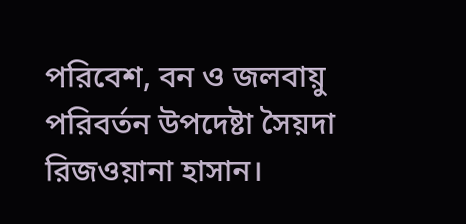পরিবেশ, বন ও জলবায়ু পরিবর্তন উপদেষ্টা সৈয়দা রিজওয়ানা হাসান।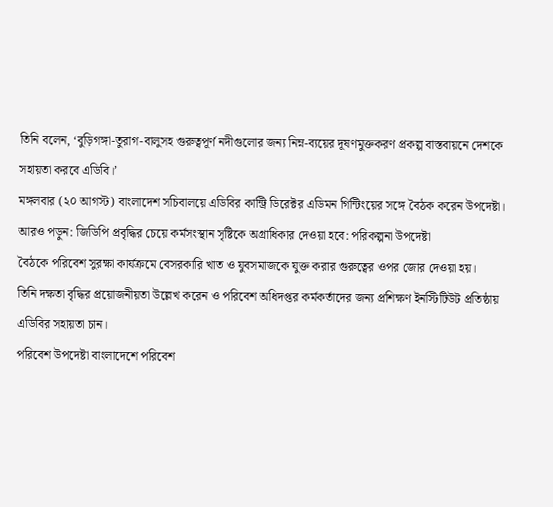তিনি বলেন, ‘বুড়িগঙ্গা-তুরাগ-বালুসহ গুরুত্বপূর্ণ নদীগুলোর জন্য নিম্ন-ব্যয়ের দূষণমুক্তকরণ প্রকল্প বাস্তবায়নে দেশকে সহায়তা করবে এডিবি।’
মঙ্গলবার (২০ আগস্ট) বাংলাদেশ সচিবালয়ে এডিবির কান্ট্রি ডিরেক্টর এডিমন গিন্টিংয়ের সঙ্গে বৈঠক করেন উপদেষ্টা।
আরও পড়ুন: জিডিপি প্রবৃদ্ধির চেয়ে কর্মসংস্থান সৃষ্টিকে অগ্রাধিকার দেওয়া হবে: পরিকল্পনা উপদেষ্টা
বৈঠকে পরিবেশ সুরক্ষা কার্যক্রমে বেসরকারি খাত ও যুবসমাজকে যুক্ত করার গুরুত্বের ওপর জোর দেওয়া হয়।
তিনি দক্ষতা বৃদ্ধির প্রয়োজনীয়তা উল্লেখ করেন ও পরিবেশ অধিদপ্তর কর্মকর্তাদের জন্য প্রশিক্ষণ ইনস্টিটিউট প্রতিষ্ঠায় এডিবির সহায়তা চান।
পরিবেশ উপদেষ্টা বাংলাদেশে পরিবেশ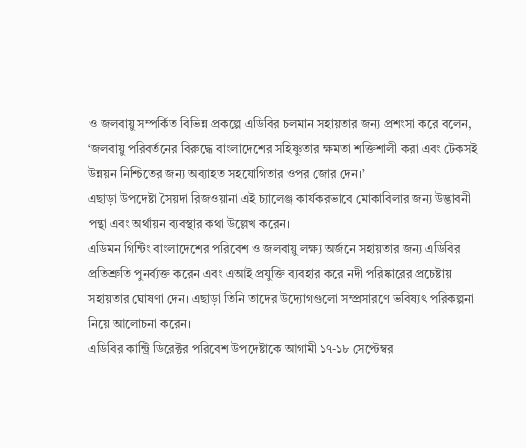ও জলবায়ু সম্পর্কিত বিভিন্ন প্রকল্পে এডিবির চলমান সহায়তার জন্য প্রশংসা করে বলেন, ‘জলবায়ু পরিবর্তনের বিরুদ্ধে বাংলাদেশের সহিষ্ণুতার ক্ষমতা শক্তিশালী করা এবং টেকসই উন্নয়ন নিশ্চিতের জন্য অব্যাহত সহযোগিতার ওপর জোর দেন।’
এছাড়া উপদেষ্টা সৈয়দা রিজওয়ানা এই চ্যালেঞ্জ কার্যকরভাবে মোকাবিলার জন্য উদ্ভাবনী পন্থা এবং অর্থায়ন ব্যবস্থার কথা উল্লেখ করেন।
এডিমন গিন্টিং বাংলাদেশের পরিবেশ ও জলবায়ু লক্ষ্য অর্জনে সহায়তার জন্য এডিবির প্রতিশ্রুতি পুনর্ব্যক্ত করেন এবং এআই প্রযুক্তি ব্যবহার করে নদী পরিষ্কারের প্রচেষ্টায় সহায়তার ঘোষণা দেন। এছাড়া তিনি তাদের উদ্যোগগুলো সম্প্রসারণে ভবিষ্যৎ পরিকল্পনা নিয়ে আলোচনা করেন।
এডিবির কান্ট্রি ডিরেক্টর পরিবেশ উপদেষ্টাকে আগামী ১৭-১৮ সেপ্টেম্বর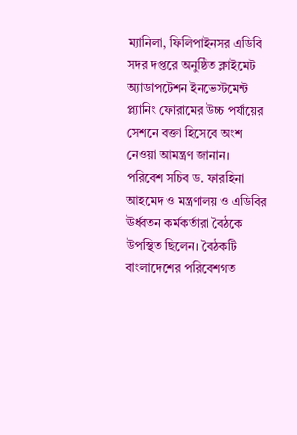ম্যানিলা, ফিলিপাইনসর এডিবি সদর দপ্তরে অনুষ্ঠিত ক্লাইমেট অ্যাডাপটেশন ইনভেস্টমেন্ট প্ল্যানিং ফোরামের উচ্চ পর্যায়ের সেশনে বক্তা হিসেবে অংশ নেওয়া আমন্ত্রণ জানান।
পরিবেশ সচিব ড. ফারহিনা আহমেদ ও মন্ত্রণালয় ও এডিবির ঊর্ধ্বতন কর্মকর্তারা বৈঠকে উপস্থিত ছিলেন। বৈঠকটি বাংলাদেশের পরিবেশগত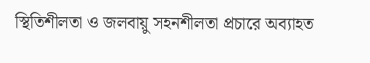স্থিতিশীলতা ও জলবায়ু সহনশীলতা প্রচারে অব্যাহত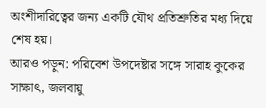অংশীদারিত্বের জন্য একটি যৌথ প্রতিশ্রুতির মধ্য দিয়ে শেষ হয়।
আরও পড়ুন: পরিবেশ উপদেষ্টার সঙ্গে সারাহ কুকের সাক্ষাৎ, জলবায়ু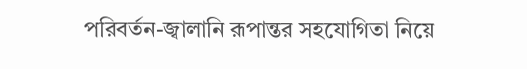পরিবর্তন-জ্বালানি রূপান্তর সহযোগিতা নিয়ে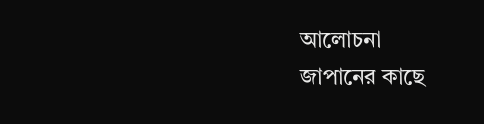আলোচনা
জাপানের কাছে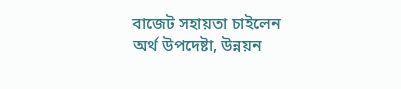বাজেট সহায়তা চাইলেন অর্থ উপদেষ্টা, উন্নয়ন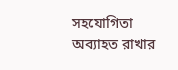সহযোগিতা অব্যাহত রাখার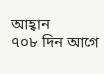আহ্বান
৭০৮ দিন আগে